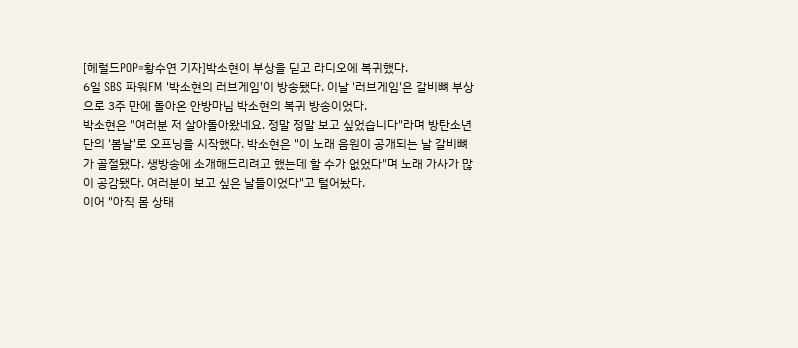[헤럴드POP=황수연 기자]박소현이 부상을 딛고 라디오에 복귀했다.
6일 SBS 파워FM '박소현의 러브게임'이 방송됐다. 이날 '러브게임'은 갈비뼈 부상으로 3주 만에 돌아온 안방마님 박소현의 복귀 방송이었다.
박소현은 "여러분 저 살아돌아왔네요. 정말 정말 보고 싶었습니다"라며 방탄소년단의 '봄날'로 오프닝을 시작했다. 박소현은 "이 노래 음원이 공개되는 날 갈비뼈가 골절됐다. 생방송에 소개해드리려고 했는데 할 수가 없었다"며 노래 가사가 많이 공감됐다. 여러분이 보고 싶은 날들이었다"고 털어놨다.
이어 "아직 몸 상태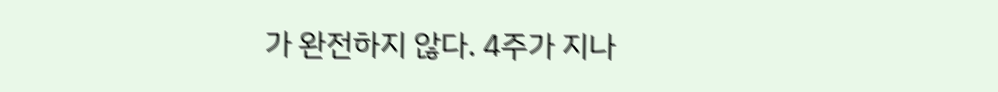가 완전하지 않다. 4주가 지나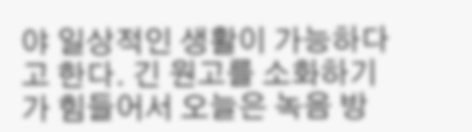야 일상적인 생활이 가능하다고 한다. 긴 원고를 소화하기가 힘들어서 오늘은 녹음 방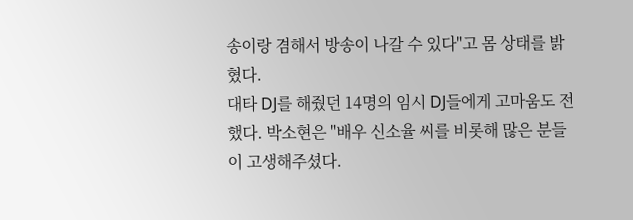송이랑 겸해서 방송이 나갈 수 있다"고 몸 상태를 밝혔다.
대타 DJ를 해줬던 14명의 임시 DJ들에게 고마움도 전했다. 박소현은 "배우 신소율 씨를 비롯해 많은 분들이 고생해주셨다.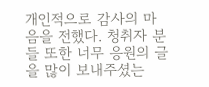개인적으로 감사의 마음을 전했다. 청취자 분들 또한 너무 응원의 글을 많이 보내주셨는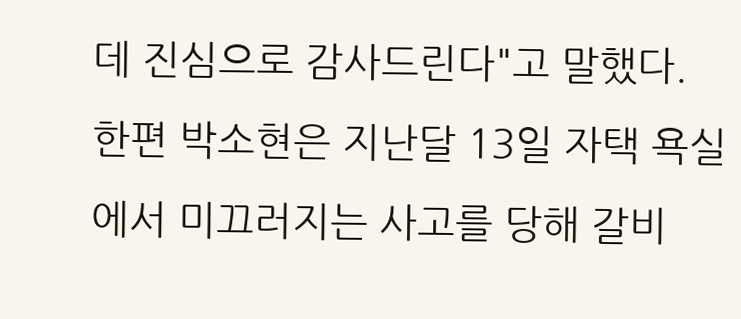데 진심으로 감사드린다"고 말했다.
한편 박소현은 지난달 13일 자택 욕실에서 미끄러지는 사고를 당해 갈비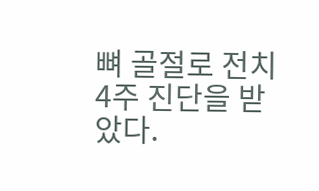뼈 골절로 전치 4주 진단을 받았다.